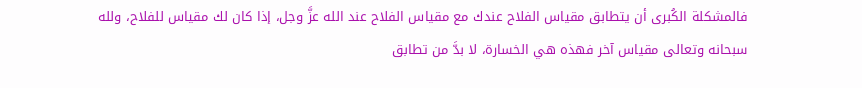فالمشكلة الكُبرى أن يتطابق مقياس الفلاح عندك مع مقياس الفلاح عند الله عزَّ وجل، إذا كان لك مقياس للفلاح، ولله سبحانه وتعالى مقياس آخر فهذه هي الخسارة، لا بدَّ من تطابق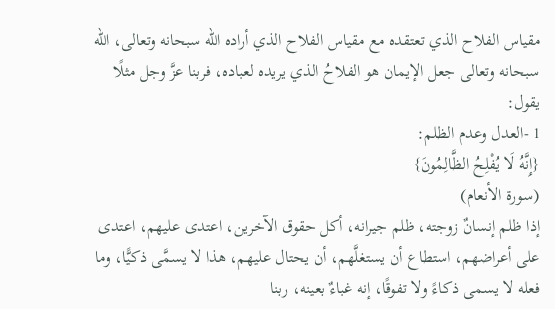مقياس الفلاح الذي تعتقده مع مقياس الفلاح الذي أراده الله سبحانه وتعالى، الله سبحانه وتعالى جعل الإيمان هو الفلاحُ الذي يريده لعباده، فربنا عزَّ وجل مثلًا يقول:
1 -العدل وعدم الظلم:
{إِنَّهُ لَا يُفْلِحُ الظَّالِمُونَ}
(سورة الأنعام)
إذا ظلم إنسانٌ زوجته، ظلم جيرانه، أكل حقوق الآخرين، اعتدى عليهم، اعتدى على أعراضهم، استطاع أن يستغلَّهم، أن يحتال عليهم، هذا لا يسمَّى ذكيًّا، وما فعله لا يسمى ذكاءً ولا تفوقًا، إنه غباءٌ بعينه، ربنا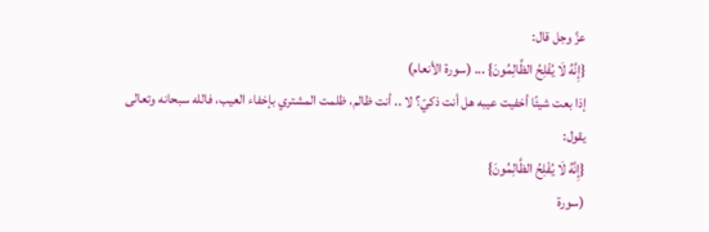عزَّ وجل قال:
{إِنَّهُ لَا يُفْلِحُ الظَّالِمُونَ} ... (سورة الأنعام)
إذا بعت شيئًا أخفيت عيبه هل أنت ذكيّ؟ لا .. أنت ظالم، ظلمت المشتري بإخفاء العيب، فالله سبحانه وتعالى يقول:
{إِنَّهُ لَا يُفْلِحُ الظَّالِمُونَ}
(سورة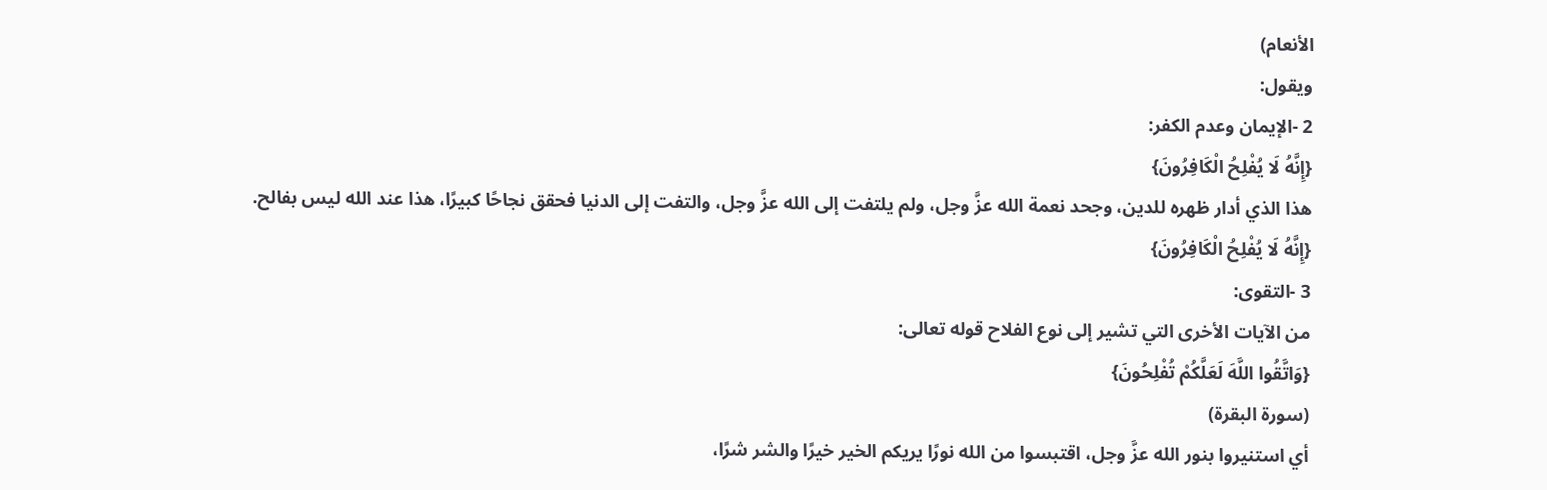الأنعام)
ويقول:
2 -الإيمان وعدم الكفر:
{إِنَّهُ لَا يُفْلِحُ الْكَافِرُونَ}
هذا الذي أدار ظهره للدين، وجحد نعمة الله عزَّ وجل، ولم يلتفت إلى الله عزَّ وجل، والتفت إلى الدنيا فحقق نجاحًا كبيرًا، هذا عند الله ليس بفالح.
{إِنَّهُ لَا يُفْلِحُ الْكَافِرُونَ}
3 -التقوى:
من الآيات الأخرى التي تشير إلى نوع الفلاح قوله تعالى:
{وَاتَّقُوا اللَّهَ لَعَلَّكُمْ تُفْلِحُونَ}
(سورة البقرة)
أي استنيروا بنور الله عزَّ وجل، اقتبسوا من الله نورًا يريكم الخير خيرًا والشر شرًا،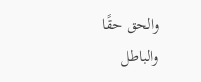والحق حقًا والباطل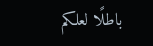باطلًا لعلكم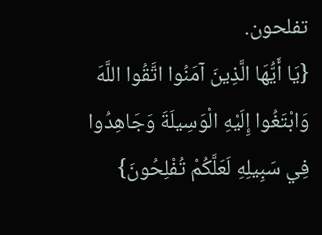تفلحون.
{يَا أَيُّهَا الَّذِينَ آمَنُوا اتَّقُوا اللَّهَ وَابْتَغُوا إِلَيْهِ الْوَسِيلَةَ وَجَاهِدُوا فِي سَبِيلِهِ لَعَلَّكُمْ تُفْلِحُونَ}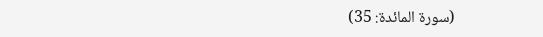(سورة المائدة: 35)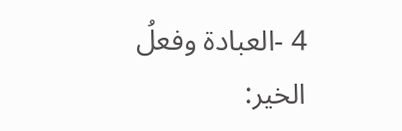4 -العبادة وفعلُ الخير: